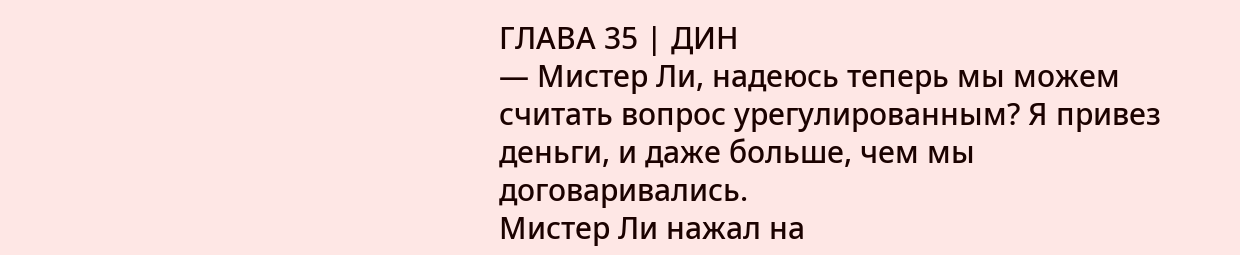ГЛАВА 35 | ДИН
— Мистер Ли, надеюсь теперь мы можем считать вопрос урегулированным? Я привез деньги, и даже больше, чем мы договаривались.
Мистер Ли нажал на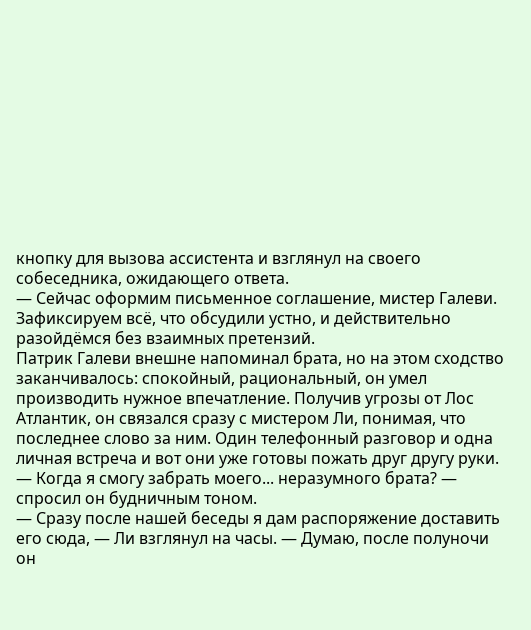кнопку для вызова ассистента и взглянул на своего собеседника, ожидающего ответа.
— Сейчас оформим письменное соглашение, мистер Галеви. Зафиксируем всё, что обсудили устно, и действительно разойдёмся без взаимных претензий.
Патрик Галеви внешне напоминал брата, но на этом сходство заканчивалось: спокойный, рациональный, он умел производить нужное впечатление. Получив угрозы от Лос Атлантик, он связался сразу с мистером Ли, понимая, что последнее слово за ним. Один телефонный разговор и одна личная встреча и вот они уже готовы пожать друг другу руки.
— Когда я смогу забрать моего... неразумного брата? — спросил он будничным тоном.
— Сразу после нашей беседы я дам распоряжение доставить его сюда, — Ли взглянул на часы. — Думаю, после полуночи он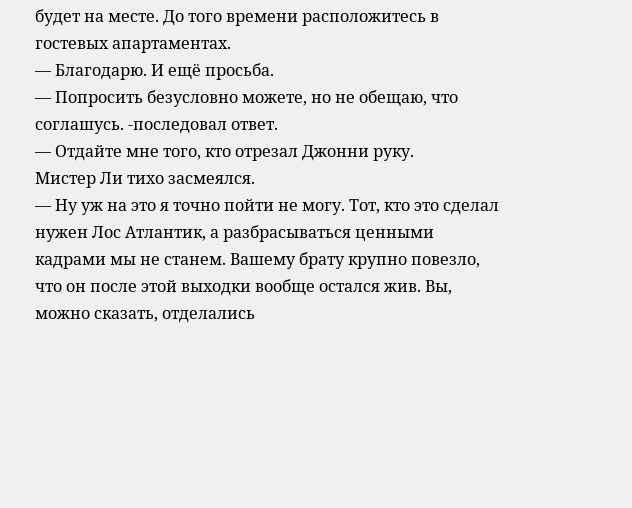будет на месте. До того времени расположитесь в гостевых апартаментах.
— Благодарю. И ещё просьба.
— Попросить безусловно можете, но не обещаю, что соглашусь. -последовал ответ.
— Отдайте мне того, кто отрезал Джонни руку.
Мистер Ли тихо засмеялся.
— Ну уж на это я точно пойти не могу. Тот, кто это сделал нужен Лос Атлантик, а разбрасываться ценными кадрами мы не станем. Вашему брату крупно повезло, что он после этой выходки вообще остался жив. Вы, можно сказать, отделались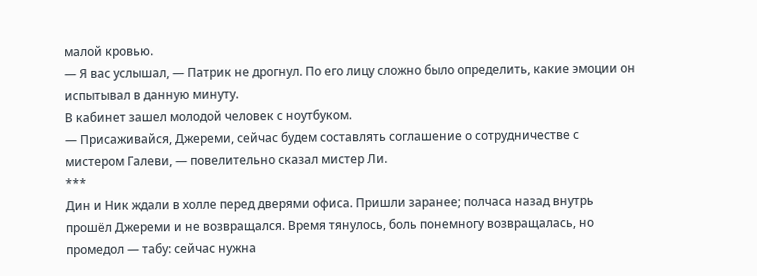малой кровью.
— Я вас услышал, — Патрик не дрогнул. По его лицу сложно было определить, какие эмоции он испытывал в данную минуту.
В кабинет зашел молодой человек с ноутбуком.
— Присаживайся, Джереми, сейчас будем составлять соглашение о сотрудничестве с мистером Галеви, — повелительно сказал мистер Ли.
***
Дин и Ник ждали в холле перед дверями офиса. Пришли заранее; полчаса назад внутрь прошёл Джереми и не возвращался. Время тянулось, боль понемногу возвращалась, но промедол — табу: сейчас нужна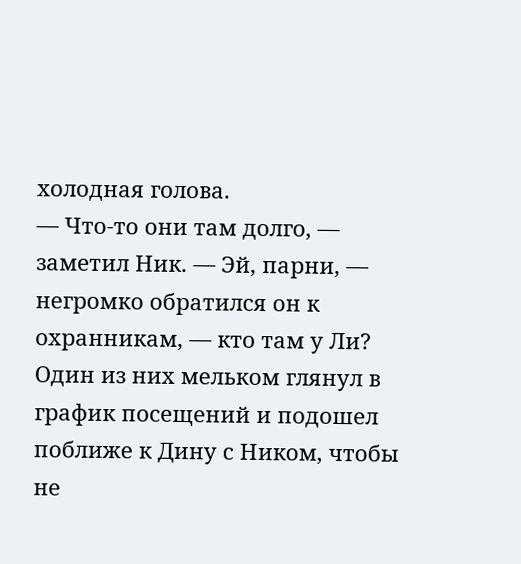холодная голова.
— Что-то они там долго, — заметил Ник. — Эй, парни, — негромко обратился он к охранникам, — кто там у Ли?
Один из них мельком глянул в график посещений и подошел поближе к Дину с Ником, чтобы не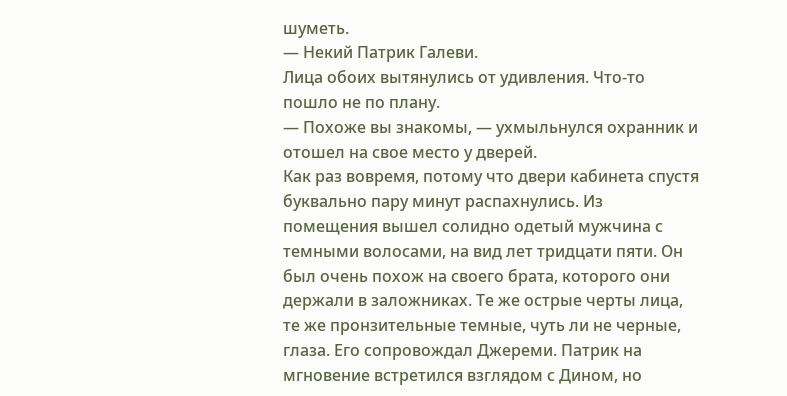шуметь.
— Некий Патрик Галеви.
Лица обоих вытянулись от удивления. Что-то пошло не по плану.
— Похоже вы знакомы, — ухмыльнулся охранник и отошел на свое место у дверей.
Как раз вовремя, потому что двери кабинета спустя буквально пару минут распахнулись. Из помещения вышел солидно одетый мужчина с темными волосами, на вид лет тридцати пяти. Он был очень похож на своего брата, которого они держали в заложниках. Те же острые черты лица, те же пронзительные темные, чуть ли не черные, глаза. Его сопровождал Джереми. Патрик на мгновение встретился взглядом с Дином, но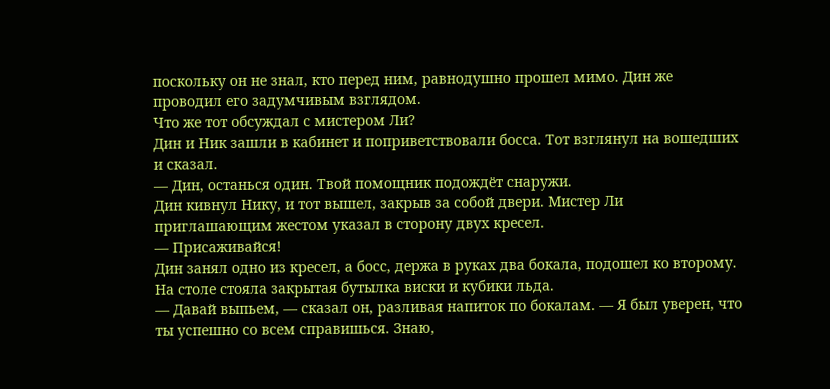поскольку он не знал, кто перед ним, равнодушно прошел мимо. Дин же проводил его задумчивым взглядом.
Что же тот обсуждал с мистером Ли?
Дин и Ник зашли в кабинет и поприветствовали босса. Тот взглянул на вошедших и сказал.
— Дин, останься один. Твой помощник подождёт снаружи.
Дин кивнул Нику, и тот вышел, закрыв за собой двери. Мистер Ли приглашающим жестом указал в сторону двух кресел.
— Присаживайся!
Дин занял одно из кресел, а босс, держа в руках два бокала, подошел ко второму. На столе стояла закрытая бутылка виски и кубики льда.
— Давай выпьем, — сказал он, разливая напиток по бокалам. — Я был уверен, что ты успешно со всем справишься. Знаю,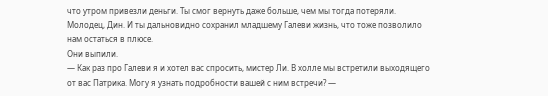что утром привезли деньги. Ты смог вернуть даже больше, чем мы тогда потеряли. Молодец, Дин. И ты дальновидно сохранил младшему Галеви жизнь, что тоже позволило нам остаться в плюсе.
Они выпили.
— Как раз про Галеви я и хотел вас спросить, мистер Ли. В холле мы встретили выходящего от вас Патрика. Могу я узнать подробности вашей с ним встречи? —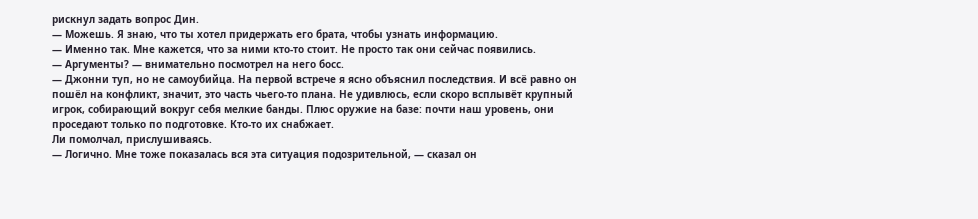рискнул задать вопрос Дин.
— Можешь. Я знаю, что ты хотел придержать его брата, чтобы узнать информацию.
— Именно так. Мне кажется, что за ними кто-то стоит. Не просто так они сейчас появились.
— Аргументы? — внимательно посмотрел на него босс.
— Джонни туп, но не самоубийца. На первой встрече я ясно объяснил последствия. И всё равно он пошёл на конфликт, значит, это часть чьего-то плана. Не удивлюсь, если скоро всплывёт крупный игрок, собирающий вокруг себя мелкие банды. Плюс оружие на базе: почти наш уровень, они проседают только по подготовке. Кто-то их снабжает.
Ли помолчал, прислушиваясь.
— Логично. Мне тоже показалась вся эта ситуация подозрительной, — сказал он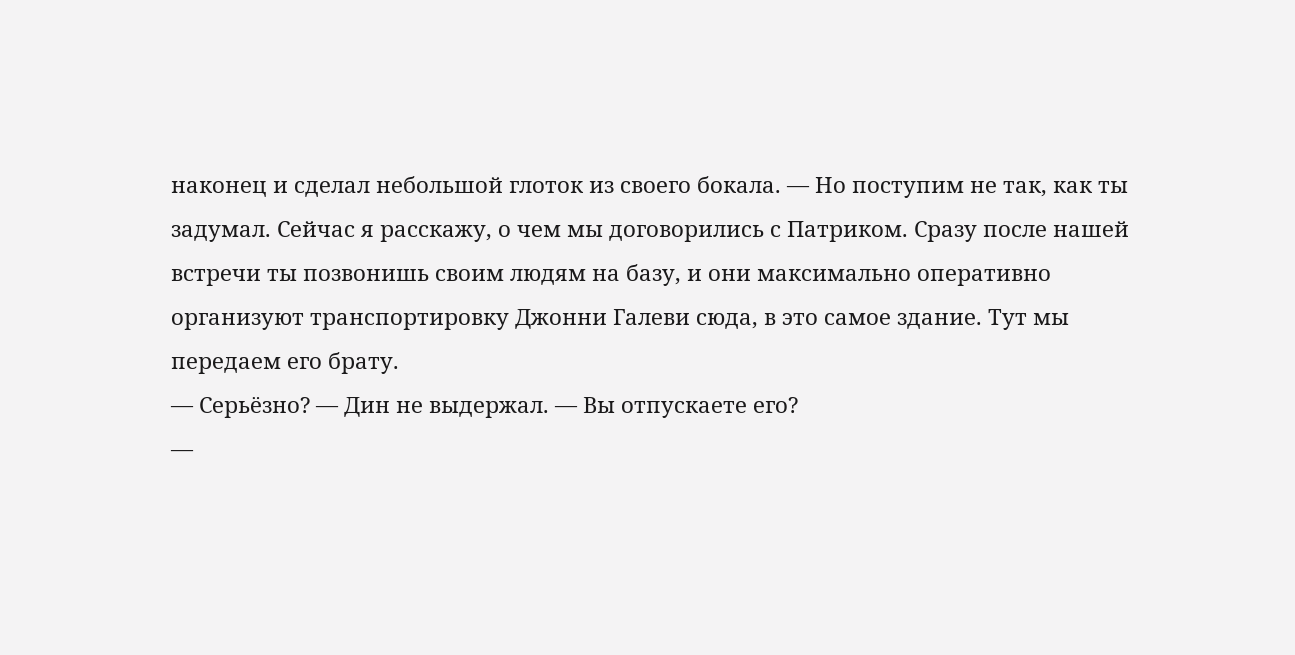наконец и сделал небольшой глоток из своего бокала. — Но поступим не так, как ты задумал. Сейчас я расскажу, о чем мы договорились с Патриком. Сразу после нашей встречи ты позвонишь своим людям на базу, и они максимально оперативно организуют транспортировку Джонни Галеви сюда, в это самое здание. Тут мы передаем его брату.
— Серьёзно? — Дин не выдержал. — Вы отпускаете его?
—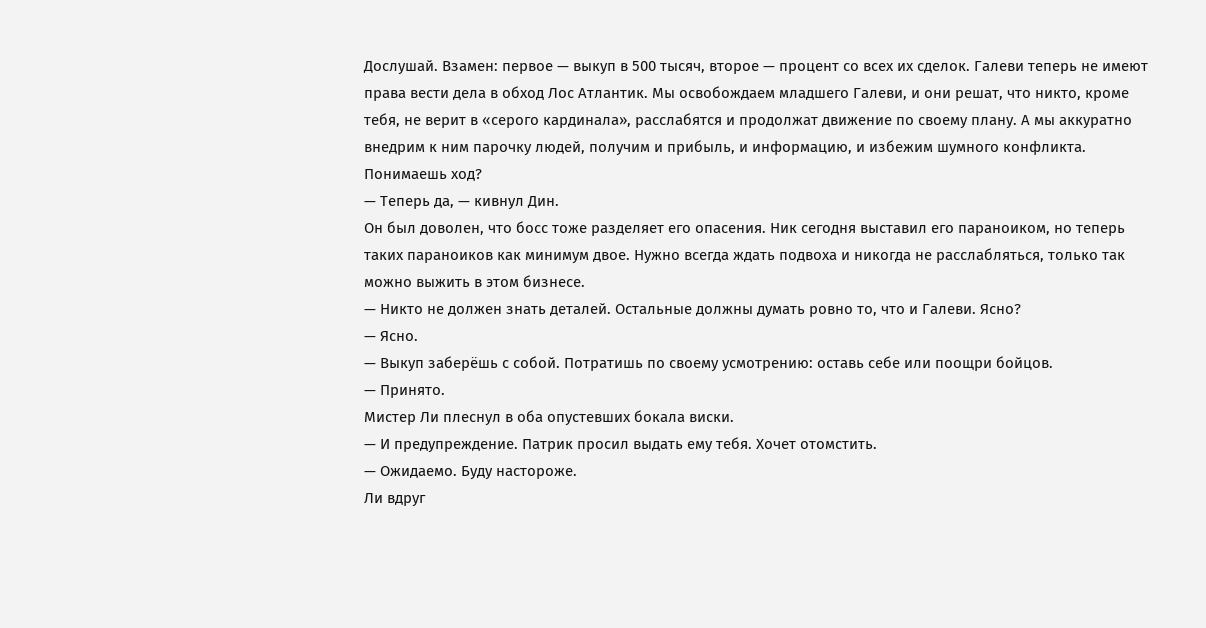Дослушай. Взамен: первое — выкуп в 500 тысяч, второе — процент со всех их сделок. Галеви теперь не имеют права вести дела в обход Лос Атлантик. Мы освобождаем младшего Галеви, и они решат, что никто, кроме тебя, не верит в «серого кардинала», расслабятся и продолжат движение по своему плану. А мы аккуратно внедрим к ним парочку людей, получим и прибыль, и информацию, и избежим шумного конфликта. Понимаешь ход?
— Теперь да, — кивнул Дин.
Он был доволен, что босс тоже разделяет его опасения. Ник сегодня выставил его параноиком, но теперь таких параноиков как минимум двое. Нужно всегда ждать подвоха и никогда не расслабляться, только так можно выжить в этом бизнесе.
— Никто не должен знать деталей. Остальные должны думать ровно то, что и Галеви. Ясно?
— Ясно.
— Выкуп заберёшь с собой. Потратишь по своему усмотрению: оставь себе или поощри бойцов.
— Принято.
Мистер Ли плеснул в оба опустевших бокала виски.
— И предупреждение. Патрик просил выдать ему тебя. Хочет отомстить.
— Ожидаемо. Буду настороже.
Ли вдруг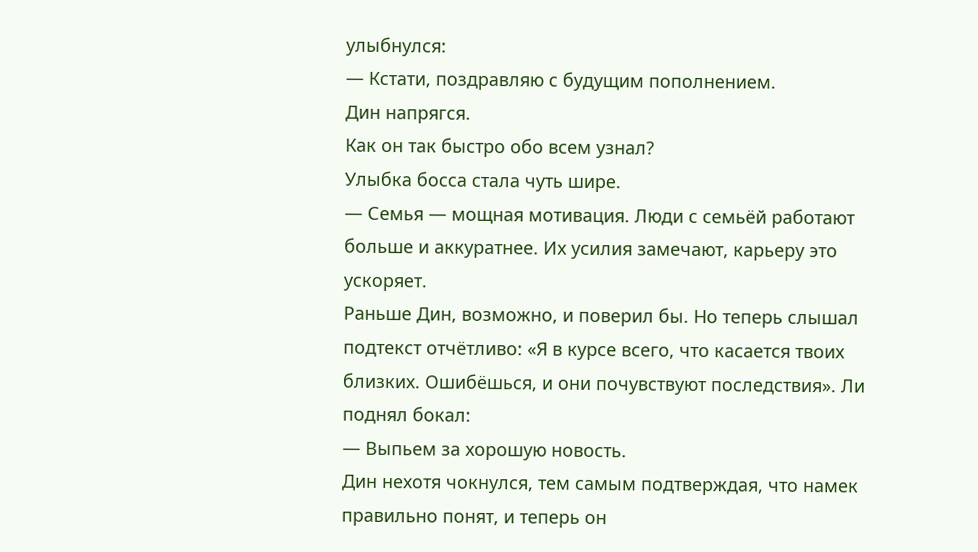улыбнулся:
— Кстати, поздравляю с будущим пополнением.
Дин напрягся.
Как он так быстро обо всем узнал?
Улыбка босса стала чуть шире.
— Семья — мощная мотивация. Люди с семьёй работают больше и аккуратнее. Их усилия замечают, карьеру это ускоряет.
Раньше Дин, возможно, и поверил бы. Но теперь слышал подтекст отчётливо: «Я в курсе всего, что касается твоих близких. Ошибёшься, и они почувствуют последствия». Ли поднял бокал:
— Выпьем за хорошую новость.
Дин нехотя чокнулся, тем самым подтверждая, что намек правильно понят, и теперь он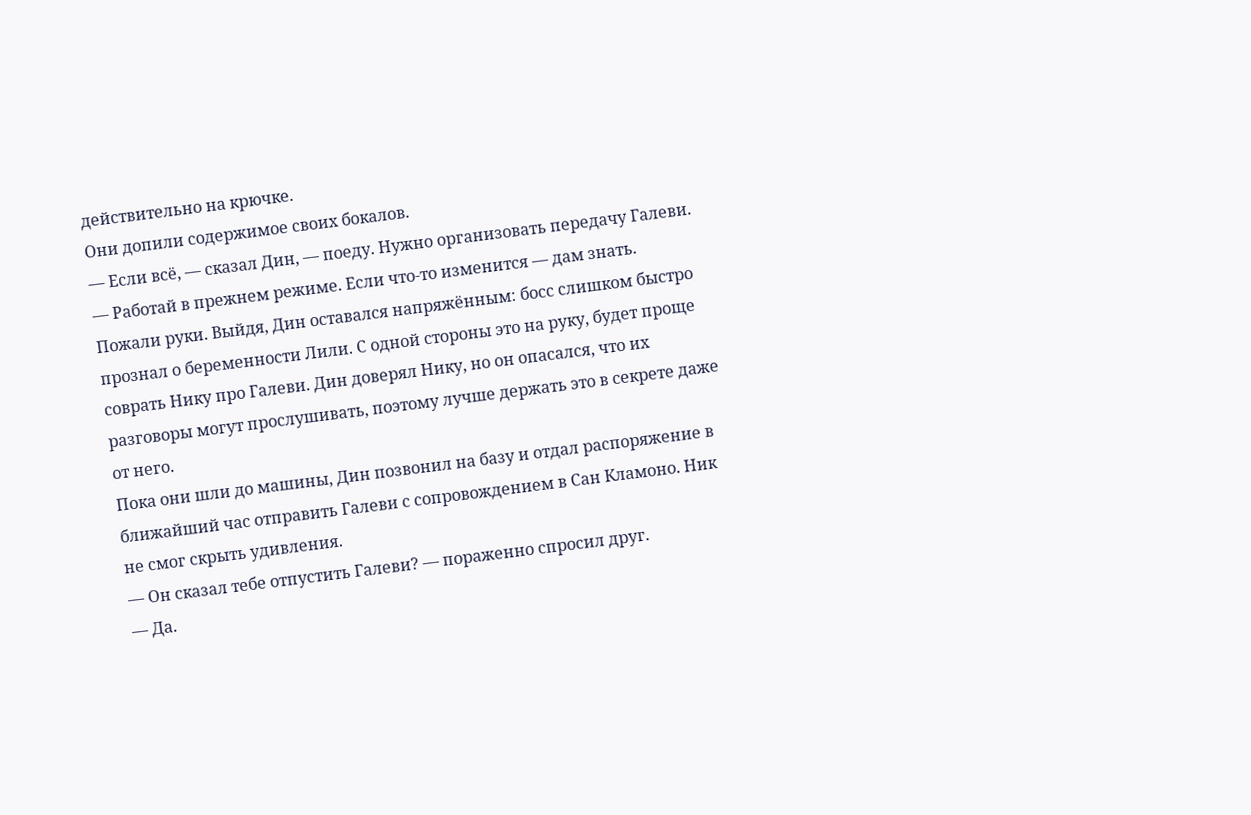действительно на крючке.
Они допили содержимое своих бокалов.
— Если всё, — сказал Дин, — поеду. Нужно организовать передачу Галеви.
— Работай в прежнем режиме. Если что-то изменится — дам знать.
Пожали руки. Выйдя, Дин оставался напряжённым: босс слишком быстро прознал о беременности Лили. С одной стороны это на руку, будет проще соврать Нику про Галеви. Дин доверял Нику, но он опасался, что их разговоры могут прослушивать, поэтому лучше держать это в секрете даже от него.
Пока они шли до машины, Дин позвонил на базу и отдал распоряжение в ближайший час отправить Галеви с сопровождением в Сан Кламоно. Ник не смог скрыть удивления.
— Он сказал тебе отпустить Галеви? — пораженно спросил друг.
— Да.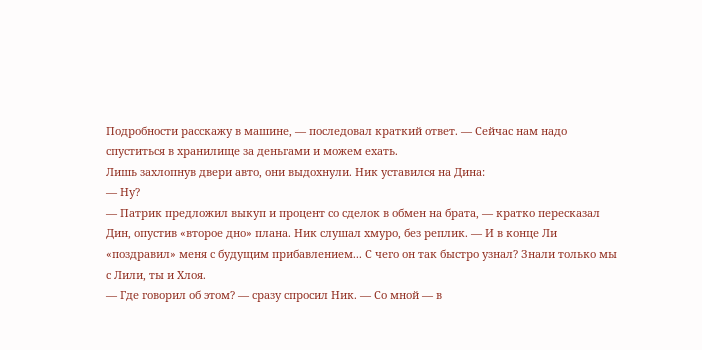Подробности расскажу в машине, — последовал краткий ответ. — Сейчас нам надо спуститься в хранилище за деньгами и можем ехать.
Лишь захлопнув двери авто, они выдохнули. Ник уставился на Дина:
— Ну?
— Патрик предложил выкуп и процент со сделок в обмен на брата, — кратко пересказал Дин, опустив «второе дно» плана. Ник слушал хмуро, без реплик. — И в конце Ли «поздравил» меня с будущим прибавлением... С чего он так быстро узнал? Знали только мы с Лили, ты и Хлоя.
— Где говорил об этом? — сразу спросил Ник. — Со мной — в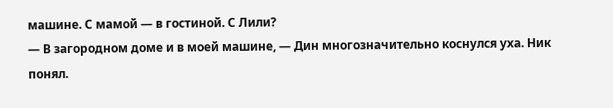машине. С мамой — в гостиной. С Лили?
— В загородном доме и в моей машине, — Дин многозначительно коснулся уха. Ник понял.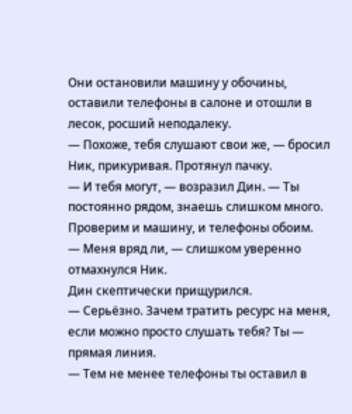Они остановили машину у обочины, оставили телефоны в салоне и отошли в лесок, росший неподалеку.
— Похоже, тебя слушают свои же, — бросил Ник, прикуривая. Протянул пачку.
— И тебя могут, — возразил Дин. — Ты постоянно рядом, знаешь слишком много. Проверим и машину, и телефоны обоим.
— Меня вряд ли, — слишком уверенно отмахнулся Ник.
Дин скептически прищурился.
— Серьёзно. Зачем тратить ресурс на меня, если можно просто слушать тебя? Ты — прямая линия.
— Тем не менее телефоны ты оставил в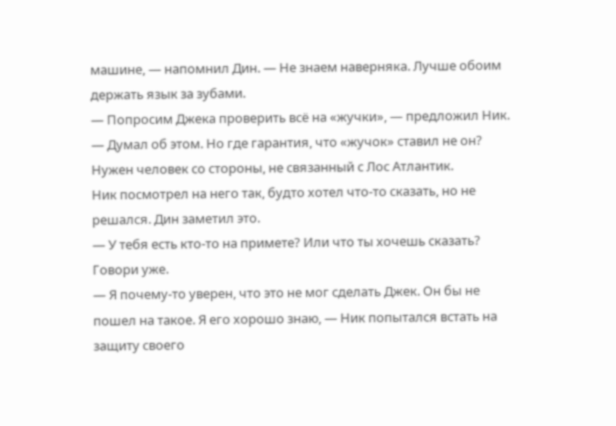машине, — напомнил Дин. — Не знаем наверняка. Лучше обоим держать язык за зубами.
— Попросим Джека проверить всё на «жучки», — предложил Ник.
— Думал об этом. Но где гарантия, что «жучок» ставил не он? Нужен человек со стороны, не связанный с Лос Атлантик.
Ник посмотрел на него так, будто хотел что-то сказать, но не решался. Дин заметил это.
— У тебя есть кто-то на примете? Или что ты хочешь сказать? Говори уже.
— Я почему-то уверен, что это не мог сделать Джек. Он бы не пошел на такое. Я его хорошо знаю, — Ник попытался встать на защиту своего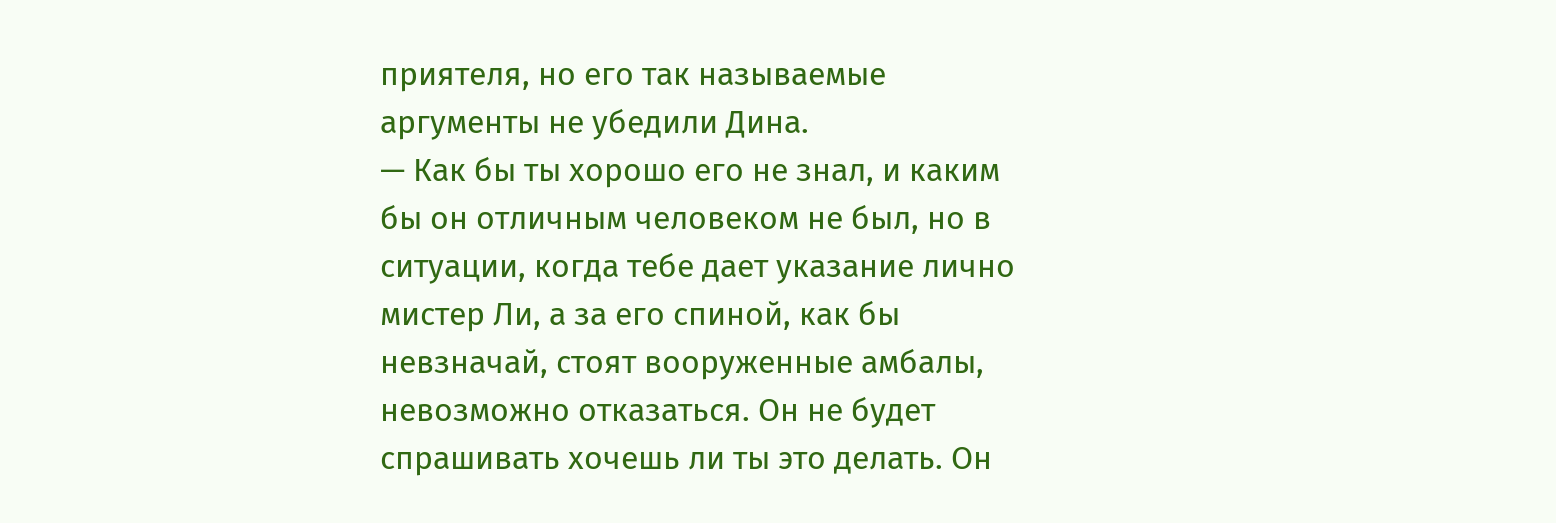приятеля, но его так называемые аргументы не убедили Дина.
— Как бы ты хорошо его не знал, и каким бы он отличным человеком не был, но в ситуации, когда тебе дает указание лично мистер Ли, а за его спиной, как бы невзначай, стоят вооруженные амбалы, невозможно отказаться. Он не будет спрашивать хочешь ли ты это делать. Он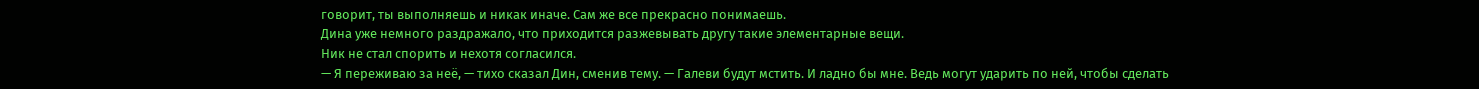говорит, ты выполняешь и никак иначе. Сам же все прекрасно понимаешь.
Дина уже немного раздражало, что приходится разжевывать другу такие элементарные вещи.
Ник не стал спорить и нехотя согласился.
— Я переживаю за неё, — тихо сказал Дин, сменив тему. — Галеви будут мстить. И ладно бы мне. Ведь могут ударить по ней, чтобы сделать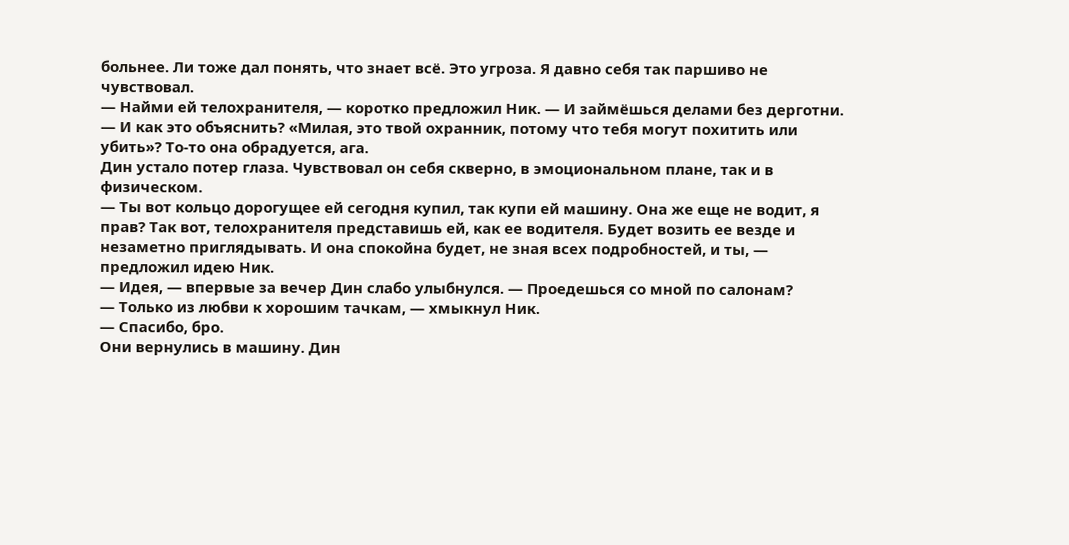больнее. Ли тоже дал понять, что знает всё. Это угроза. Я давно себя так паршиво не чувствовал.
— Найми ей телохранителя, — коротко предложил Ник. — И займёшься делами без дерготни.
— И как это объяснить? «Милая, это твой охранник, потому что тебя могут похитить или убить»? То-то она обрадуется, ага.
Дин устало потер глаза. Чувствовал он себя скверно, в эмоциональном плане, так и в физическом.
— Ты вот кольцо дорогущее ей сегодня купил, так купи ей машину. Она же еще не водит, я прав? Так вот, телохранителя представишь ей, как ее водителя. Будет возить ее везде и незаметно приглядывать. И она спокойна будет, не зная всех подробностей, и ты, — предложил идею Ник.
— Идея, — впервые за вечер Дин слабо улыбнулся. — Проедешься со мной по салонам?
— Только из любви к хорошим тачкам, — хмыкнул Ник.
— Спасибо, бро.
Они вернулись в машину. Дин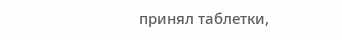принял таблетки,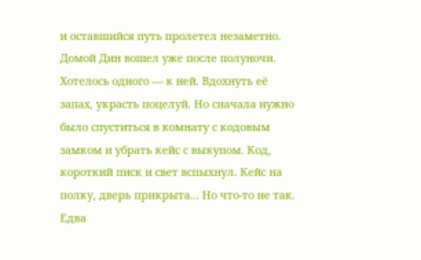и оставшийся путь пролетел незаметно.
Домой Дин вошел уже после полуночи. Хотелось одного — к ней. Вдохнуть её запах, украсть поцелуй. Но сначала нужно было спуститься в комнату с кодовым замком и убрать кейс с выкупом. Код, короткий писк и свет вспыхнул. Кейс на полку, дверь прикрыта... Но что-то не так. Едва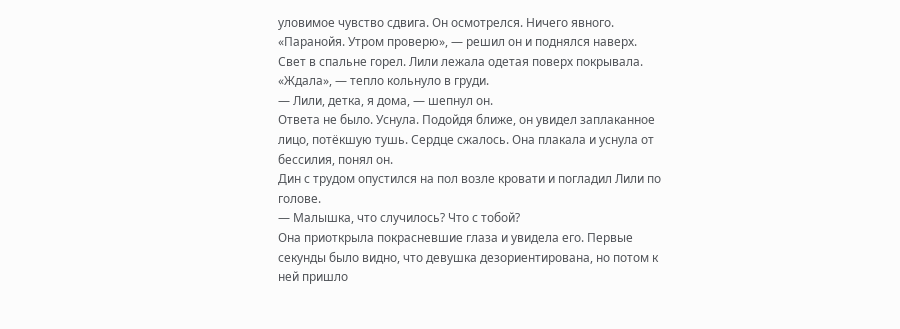уловимое чувство сдвига. Он осмотрелся. Ничего явного.
«Паранойя. Утром проверю», — решил он и поднялся наверх.
Свет в спальне горел. Лили лежала одетая поверх покрывала.
«Ждала», — тепло кольнуло в груди.
— Лили, детка, я дома, — шепнул он.
Ответа не было. Уснула. Подойдя ближе, он увидел заплаканное лицо, потёкшую тушь. Сердце сжалось. Она плакала и уснула от бессилия, понял он.
Дин с трудом опустился на пол возле кровати и погладил Лили по голове.
— Малышка, что случилось? Что с тобой?
Она приоткрыла покрасневшие глаза и увидела его. Первые секунды было видно, что девушка дезориентирована, но потом к ней пришло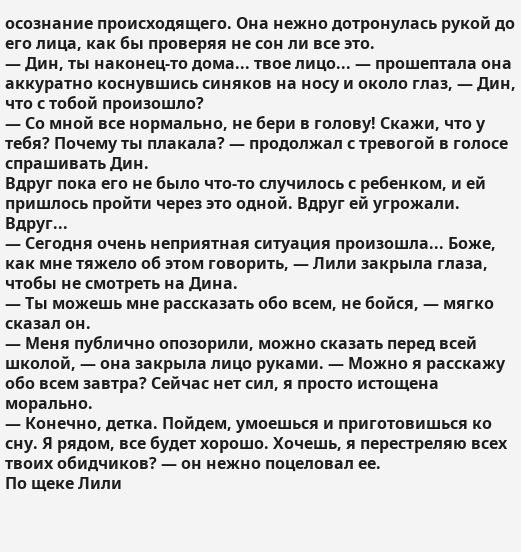осознание происходящего. Она нежно дотронулась рукой до его лица, как бы проверяя не сон ли все это.
— Дин, ты наконец-то дома... твое лицо... — прошептала она аккуратно коснувшись синяков на носу и около глаз, — Дин, что с тобой произошло?
— Со мной все нормально, не бери в голову! Скажи, что у тебя? Почему ты плакала? — продолжал с тревогой в голосе спрашивать Дин.
Вдруг пока его не было что-то случилось с ребенком, и ей пришлось пройти через это одной. Вдруг ей угрожали. Вдруг...
— Сегодня очень неприятная ситуация произошла... Боже, как мне тяжело об этом говорить, — Лили закрыла глаза, чтобы не смотреть на Дина.
— Ты можешь мне рассказать обо всем, не бойся, — мягко сказал он.
— Меня публично опозорили, можно сказать перед всей школой, — она закрыла лицо руками. — Можно я расскажу обо всем завтра? Сейчас нет сил, я просто истощена морально.
— Конечно, детка. Пойдем, умоешься и приготовишься ко сну. Я рядом, все будет хорошо. Хочешь, я перестреляю всех твоих обидчиков? — он нежно поцеловал ее.
По щеке Лили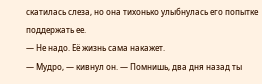скатилась слеза, но она тихонько улыбнулась его попытке поддержать ее.
— Не надо. Её жизнь сама накажет.
— Мудро, — кивнул он. — Помнишь, два дня назад ты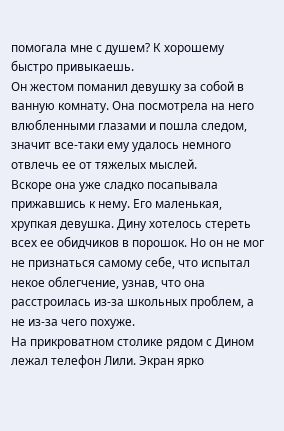помогала мне с душем? К хорошему быстро привыкаешь.
Он жестом поманил девушку за собой в ванную комнату. Она посмотрела на него влюбленными глазами и пошла следом, значит все-таки ему удалось немного отвлечь ее от тяжелых мыслей.
Вскоре она уже сладко посапывала прижавшись к нему. Его маленькая, хрупкая девушка. Дину хотелось стереть всех ее обидчиков в порошок. Но он не мог не признаться самому себе, что испытал некое облегчение, узнав, что она расстроилась из-за школьных проблем, а не из-за чего похуже.
На прикроватном столике рядом с Дином лежал телефон Лили. Экран ярко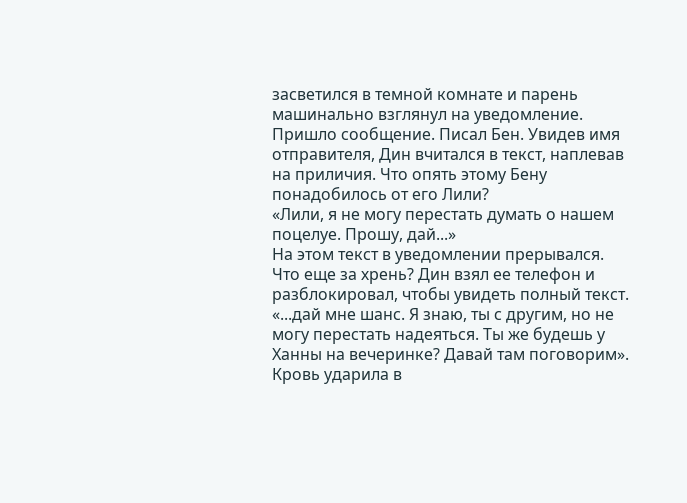засветился в темной комнате и парень машинально взглянул на уведомление.
Пришло сообщение. Писал Бен. Увидев имя отправителя, Дин вчитался в текст, наплевав на приличия. Что опять этому Бену понадобилось от его Лили?
«Лили, я не могу перестать думать о нашем поцелуе. Прошу, дай...»
На этом текст в уведомлении прерывался. Что еще за хрень? Дин взял ее телефон и разблокировал, чтобы увидеть полный текст.
«...дай мне шанс. Я знаю, ты с другим, но не могу перестать надеяться. Ты же будешь у Ханны на вечеринке? Давай там поговорим».
Кровь ударила в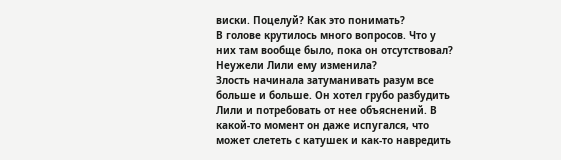виски. Поцелуй? Как это понимать?
В голове крутилось много вопросов. Что у них там вообще было, пока он отсутствовал? Неужели Лили ему изменила?
Злость начинала затуманивать разум все больше и больше. Он хотел грубо разбудить Лили и потребовать от нее объяснений. В какой-то момент он даже испугался, что может слететь с катушек и как-то навредить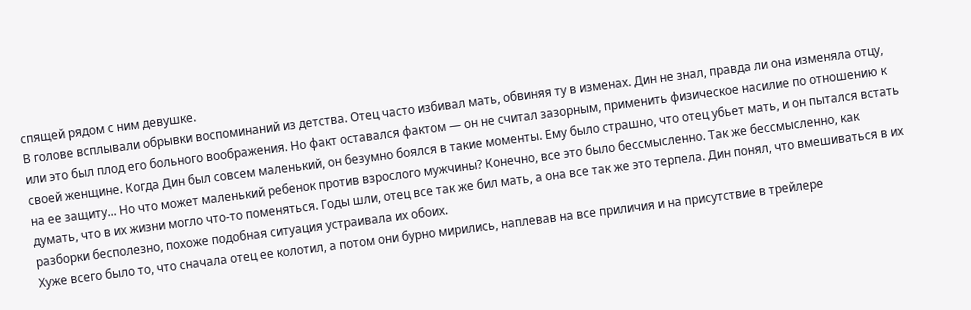спящей рядом с ним девушке.
В голове всплывали обрывки воспоминаний из детства. Отец часто избивал мать, обвиняя ту в изменах. Дин не знал, правда ли она изменяла отцу, или это был плод его больного воображения. Но факт оставался фактом — он не считал зазорным, применить физическое насилие по отношению к своей женщине. Когда Дин был совсем маленький, он безумно боялся в такие моменты. Ему было страшно, что отец убьет мать, и он пытался встать на ее защиту... Но что может маленький ребенок против взрослого мужчины? Конечно, все это было бессмысленно. Так же бессмысленно, как думать, что в их жизни могло что-то поменяться. Годы шли, отец все так же бил мать, а она все так же это терпела. Дин понял, что вмешиваться в их разборки бесполезно, похоже подобная ситуация устраивала их обоих.
Хуже всего было то, что сначала отец ее колотил, а потом они бурно мирились, наплевав на все приличия и на присутствие в трейлере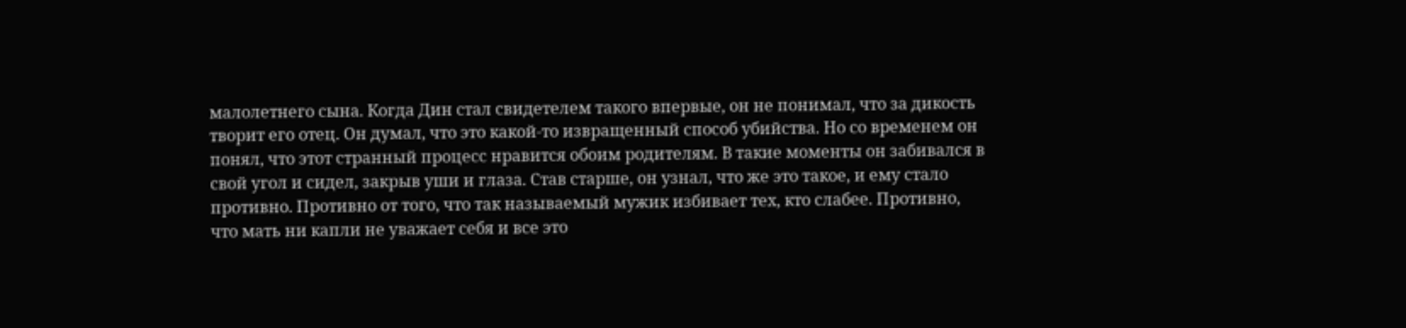малолетнего сына. Когда Дин стал свидетелем такого впервые, он не понимал, что за дикость творит его отец. Он думал, что это какой-то извращенный способ убийства. Но со временем он понял, что этот странный процесс нравится обоим родителям. В такие моменты он забивался в свой угол и сидел, закрыв уши и глаза. Став старше, он узнал, что же это такое, и ему стало противно. Противно от того, что так называемый мужик избивает тех, кто слабее. Противно, что мать ни капли не уважает себя и все это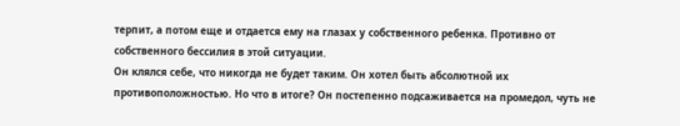терпит, а потом еще и отдается ему на глазах у собственного ребенка. Противно от собственного бессилия в этой ситуации.
Он клялся себе, что никогда не будет таким. Он хотел быть абсолютной их противоположностью. Но что в итоге? Он постепенно подсаживается на промедол, чуть не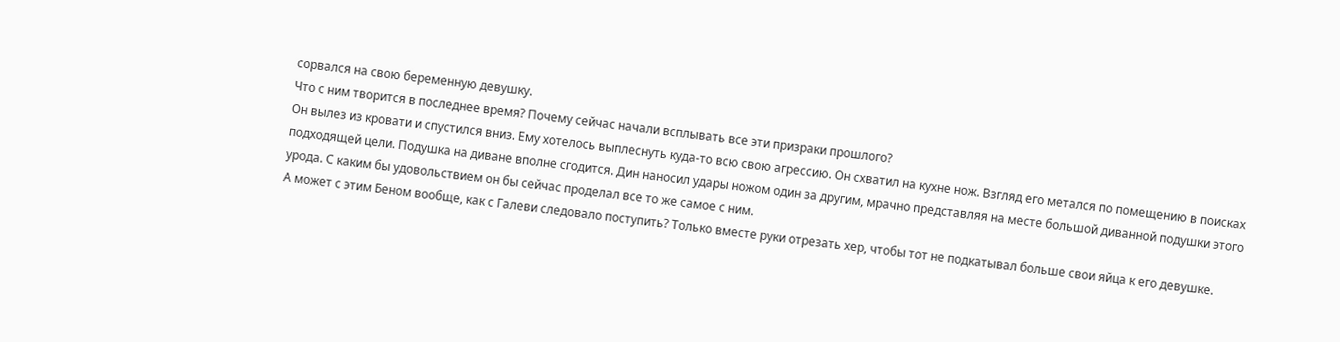сорвался на свою беременную девушку.
Что с ним творится в последнее время? Почему сейчас начали всплывать все эти призраки прошлого?
Он вылез из кровати и спустился вниз. Ему хотелось выплеснуть куда-то всю свою агрессию. Он схватил на кухне нож. Взгляд его метался по помещению в поисках подходящей цели. Подушка на диване вполне сгодится. Дин наносил удары ножом один за другим, мрачно представляя на месте большой диванной подушки этого урода. С каким бы удовольствием он бы сейчас проделал все то же самое с ним.
А может с этим Беном вообще, как с Галеви следовало поступить? Только вместе руки отрезать хер, чтобы тот не подкатывал больше свои яйца к его девушке.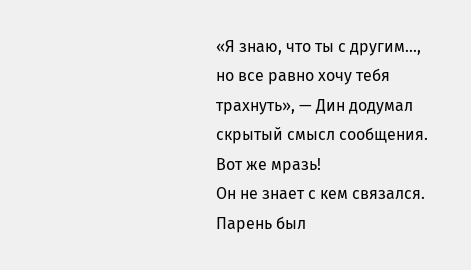«Я знаю, что ты с другим..., но все равно хочу тебя трахнуть», — Дин додумал скрытый смысл сообщения.
Вот же мразь!
Он не знает с кем связался. Парень был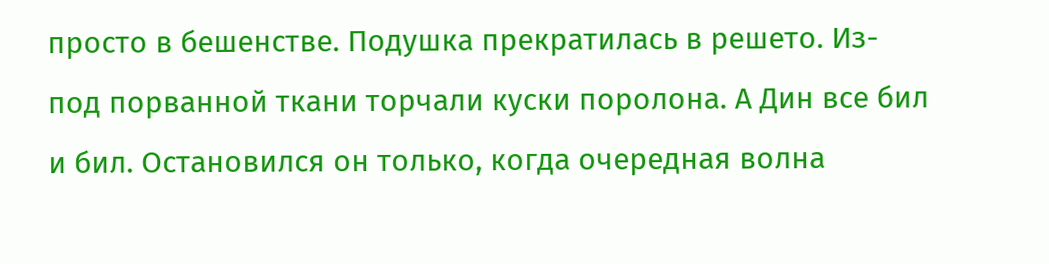просто в бешенстве. Подушка прекратилась в решето. Из-под порванной ткани торчали куски поролона. А Дин все бил и бил. Остановился он только, когда очередная волна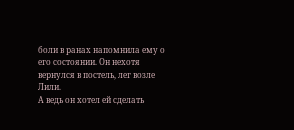боли в ранах напомнила ему о его состоянии. Он нехотя вернулся в постель, лег возле Лили.
А ведь он хотел ей сделать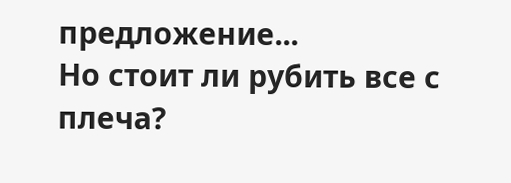предложение...
Но стоит ли рубить все с плеча?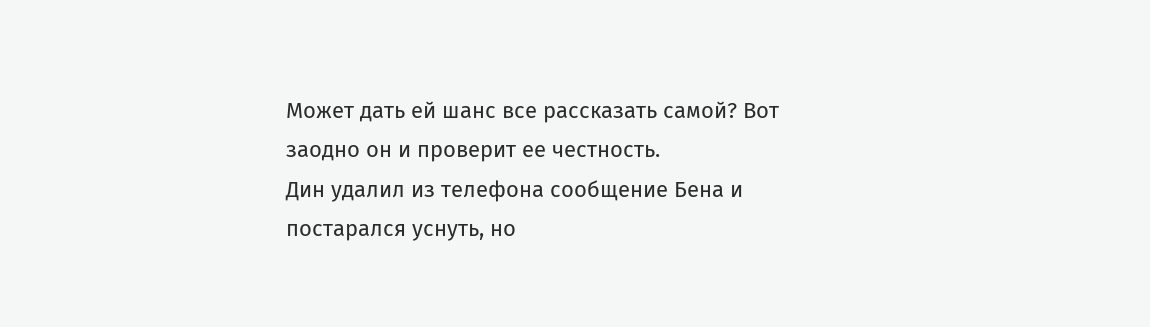Может дать ей шанс все рассказать самой? Вот заодно он и проверит ее честность.
Дин удалил из телефона сообщение Бена и постарался уснуть, но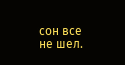сон все не шел.